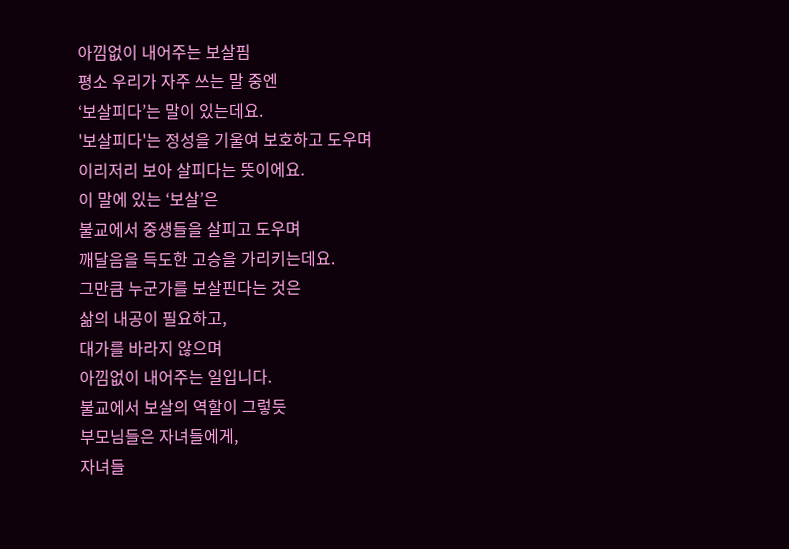아낌없이 내어주는 보살핌
평소 우리가 자주 쓰는 말 중엔
‘보살피다’는 말이 있는데요.
'보살피다'는 정성을 기울여 보호하고 도우며
이리저리 보아 살피다는 뜻이에요.
이 말에 있는 ‘보살’은
불교에서 중생들을 살피고 도우며
깨달음을 득도한 고승을 가리키는데요.
그만큼 누군가를 보살핀다는 것은
삶의 내공이 필요하고,
대가를 바라지 않으며
아낌없이 내어주는 일입니다.
불교에서 보살의 역할이 그렇듯
부모님들은 자녀들에게,
자녀들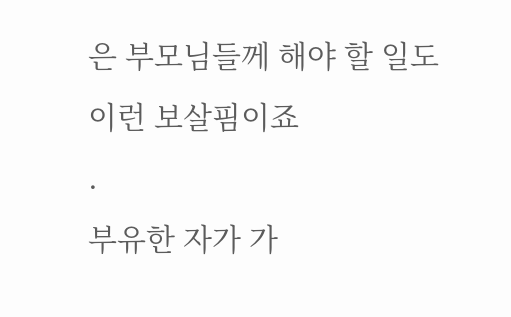은 부모님들께 해야 할 일도
이런 보살핌이죠
.
부유한 자가 가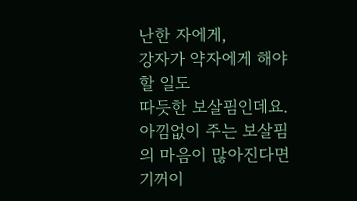난한 자에게,
강자가 약자에게 해야 할 일도
따듯한 보살핌인데요.
아낌없이 주는 보살핌의 마음이 많아진다면
기꺼이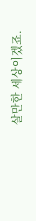살만한 세상이겠죠.